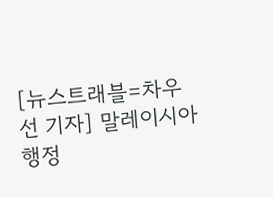[뉴스트래블=차우선 기자] 말레이시아 행정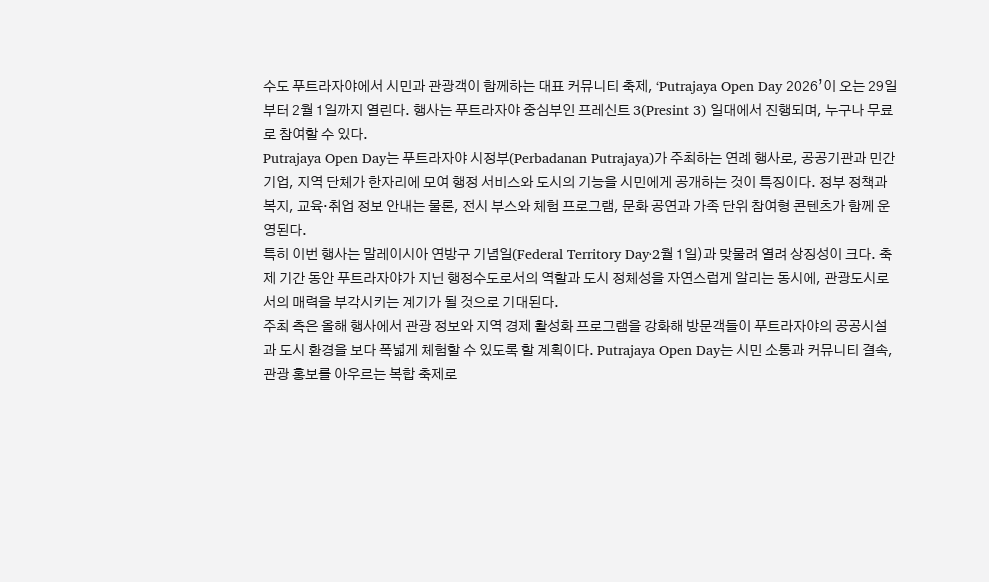수도 푸트라자야에서 시민과 관광객이 함께하는 대표 커뮤니티 축제, ‘Putrajaya Open Day 2026’이 오는 29일부터 2월 1일까지 열린다. 행사는 푸트라자야 중심부인 프레신트 3(Presint 3) 일대에서 진행되며, 누구나 무료로 참여할 수 있다.
Putrajaya Open Day는 푸트라자야 시정부(Perbadanan Putrajaya)가 주최하는 연례 행사로, 공공기관과 민간 기업, 지역 단체가 한자리에 모여 행정 서비스와 도시의 기능을 시민에게 공개하는 것이 특징이다. 정부 정책과 복지, 교육·취업 정보 안내는 물론, 전시 부스와 체험 프로그램, 문화 공연과 가족 단위 참여형 콘텐츠가 함께 운영된다.
특히 이번 행사는 말레이시아 연방구 기념일(Federal Territory Day·2월 1일)과 맞물려 열려 상징성이 크다. 축제 기간 동안 푸트라자야가 지닌 행정수도로서의 역할과 도시 정체성을 자연스럽게 알리는 동시에, 관광도시로서의 매력을 부각시키는 계기가 될 것으로 기대된다.
주최 측은 올해 행사에서 관광 정보와 지역 경제 활성화 프로그램을 강화해 방문객들이 푸트라자야의 공공시설과 도시 환경을 보다 폭넓게 체험할 수 있도록 할 계획이다. Putrajaya Open Day는 시민 소통과 커뮤니티 결속, 관광 홍보를 아우르는 복합 축제로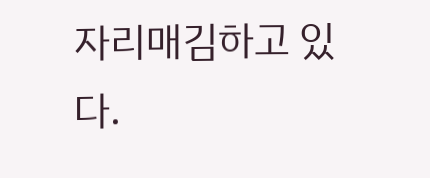자리매김하고 있다.